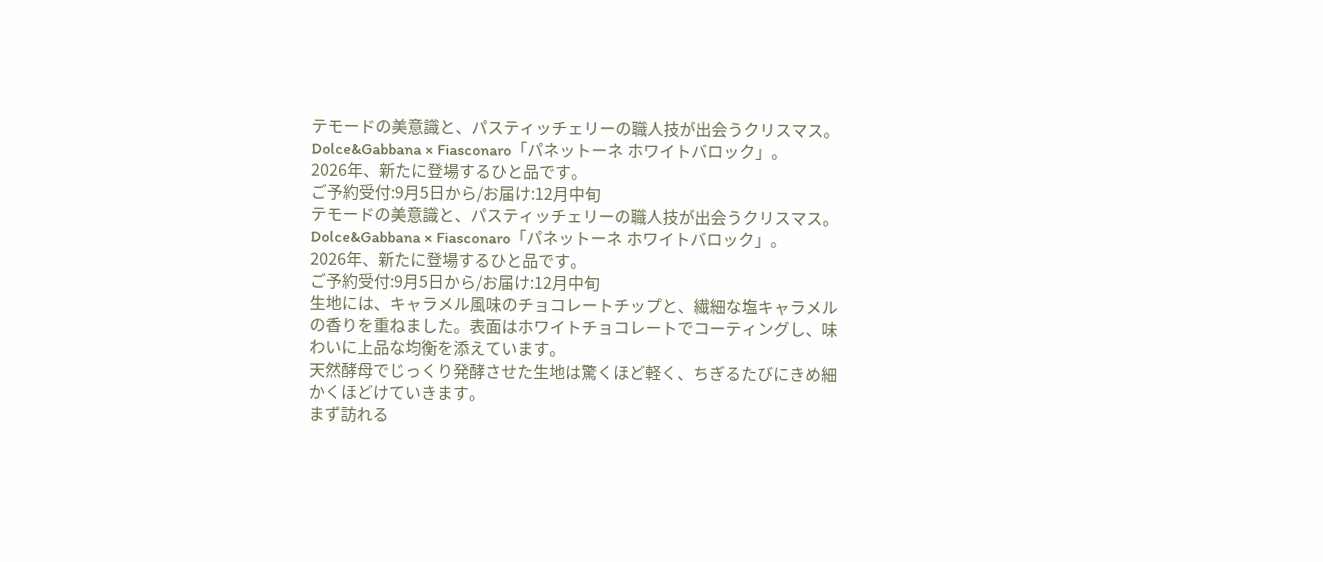テモードの美意識と、パスティッチェリーの職人技が出会うクリスマス。
Dolce&Gabbana × Fiasconaro「パネットーネ ホワイトバロック」。
2026年、新たに登場するひと品です。
ご予約受付:9月5日から/お届け:12月中旬
テモードの美意識と、パスティッチェリーの職人技が出会うクリスマス。
Dolce&Gabbana × Fiasconaro「パネットーネ ホワイトバロック」。
2026年、新たに登場するひと品です。
ご予約受付:9月5日から/お届け:12月中旬
生地には、キャラメル風味のチョコレートチップと、繊細な塩キャラメルの香りを重ねました。表面はホワイトチョコレートでコーティングし、味わいに上品な均衡を添えています。
天然酵母でじっくり発酵させた生地は驚くほど軽く、ちぎるたびにきめ細かくほどけていきます。
まず訪れる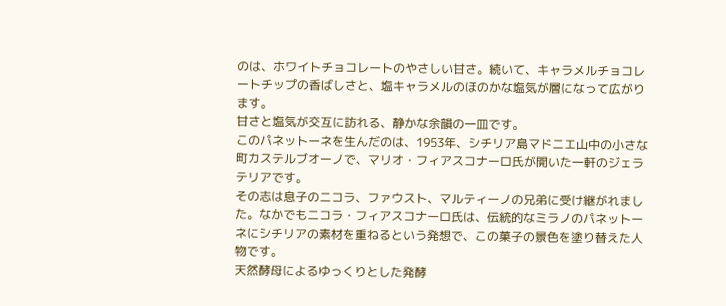のは、ホワイトチョコレートのやさしい甘さ。続いて、キャラメルチョコレートチップの香ばしさと、塩キャラメルのほのかな塩気が層になって広がります。
甘さと塩気が交互に訪れる、静かな余韻の一皿です。
このパネットーネを生んだのは、1953年、シチリア島マドニエ山中の小さな町カステルブオーノで、マリオ・フィアスコナーロ氏が開いた一軒のジェラテリアです。
その志は息子のニコラ、ファウスト、マルティーノの兄弟に受け継がれました。なかでもニコラ・フィアスコナーロ氏は、伝統的なミラノのパネットーネにシチリアの素材を重ねるという発想で、この菓子の景色を塗り替えた人物です。
天然酵母によるゆっくりとした発酵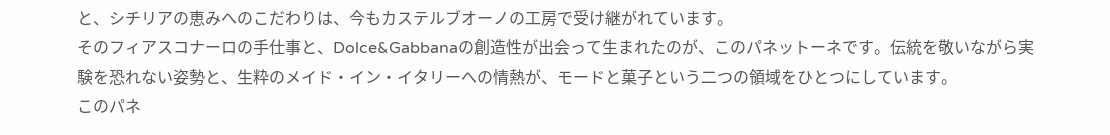と、シチリアの恵みへのこだわりは、今もカステルブオーノの工房で受け継がれています。
そのフィアスコナーロの手仕事と、Dolce&Gabbanaの創造性が出会って生まれたのが、このパネットーネです。伝統を敬いながら実験を恐れない姿勢と、生粋のメイド・イン・イタリーへの情熱が、モードと菓子という二つの領域をひとつにしています。
このパネ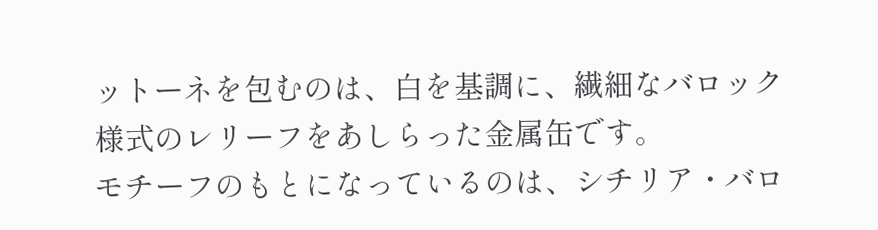ットーネを包むのは、白を基調に、繊細なバロック様式のレリーフをあしらった金属缶です。
モチーフのもとになっているのは、シチリア・バロ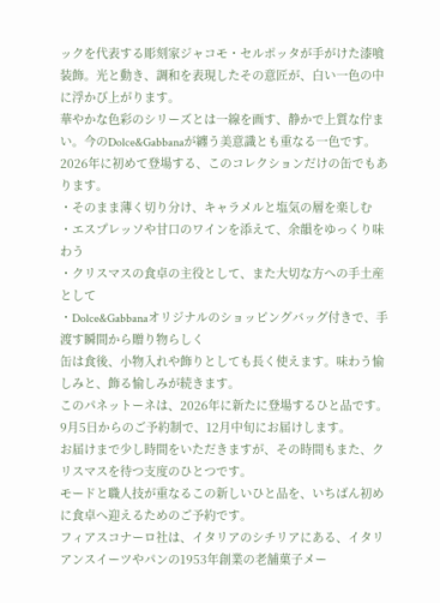ックを代表する彫刻家ジャコモ・セルポッタが手がけた漆喰装飾。光と動き、調和を表現したその意匠が、白い一色の中に浮かび上がります。
華やかな色彩のシリーズとは一線を画す、静かで上質な佇まい。今のDolce&Gabbanaが纏う美意識とも重なる一色です。
2026年に初めて登場する、このコレクションだけの缶でもあります。
・そのまま薄く切り分け、キャラメルと塩気の層を楽しむ
・エスプレッソや甘口のワインを添えて、余韻をゆっくり味わう
・クリスマスの食卓の主役として、また大切な方への手土産として
・Dolce&Gabbanaオリジナルのショッピングバッグ付きで、手渡す瞬間から贈り物らしく
缶は食後、小物入れや飾りとしても長く使えます。味わう愉しみと、飾る愉しみが続きます。
このパネットーネは、2026年に新たに登場するひと品です。9月5日からのご予約制で、12月中旬にお届けします。
お届けまで少し時間をいただきますが、その時間もまた、クリスマスを待つ支度のひとつです。
モードと職人技が重なるこの新しいひと品を、いちばん初めに食卓へ迎えるためのご予約です。
フィアスコナーロ社は、イタリアのシチリアにある、イタリアンスイーツやパンの1953年創業の老舗菓子メー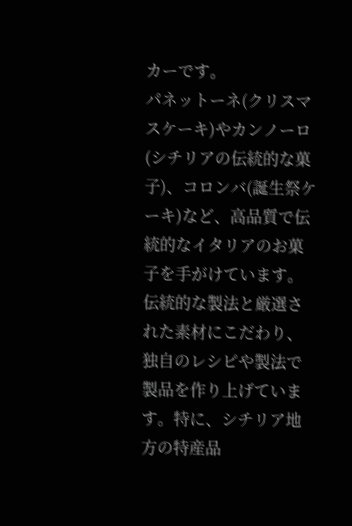カーです。
パネットーネ(クリスマスケーキ)やカンノーロ(シチリアの伝統的な菓子)、コロンバ(誕生祭ケーキ)など、高品質で伝統的なイタリアのお菓子を手がけています。伝統的な製法と厳選された素材にこだわり、独自のレシピや製法で製品を作り上げています。特に、シチリア地方の特産品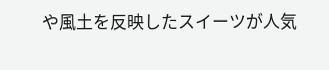や風土を反映したスイーツが人気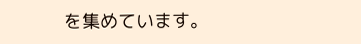を集めています。